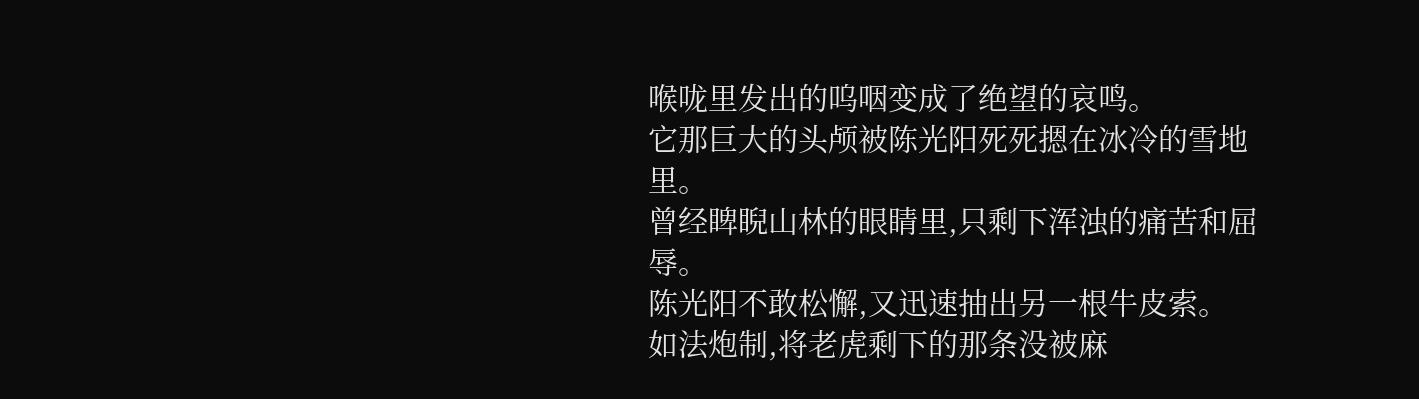喉咙里发出的呜咽变成了绝望的哀鸣。
它那巨大的头颅被陈光阳死死摁在冰冷的雪地里。
曾经睥睨山林的眼睛里,只剩下浑浊的痛苦和屈辱。
陈光阳不敢松懈,又迅速抽出另一根牛皮索。
如法炮制,将老虎剩下的那条没被麻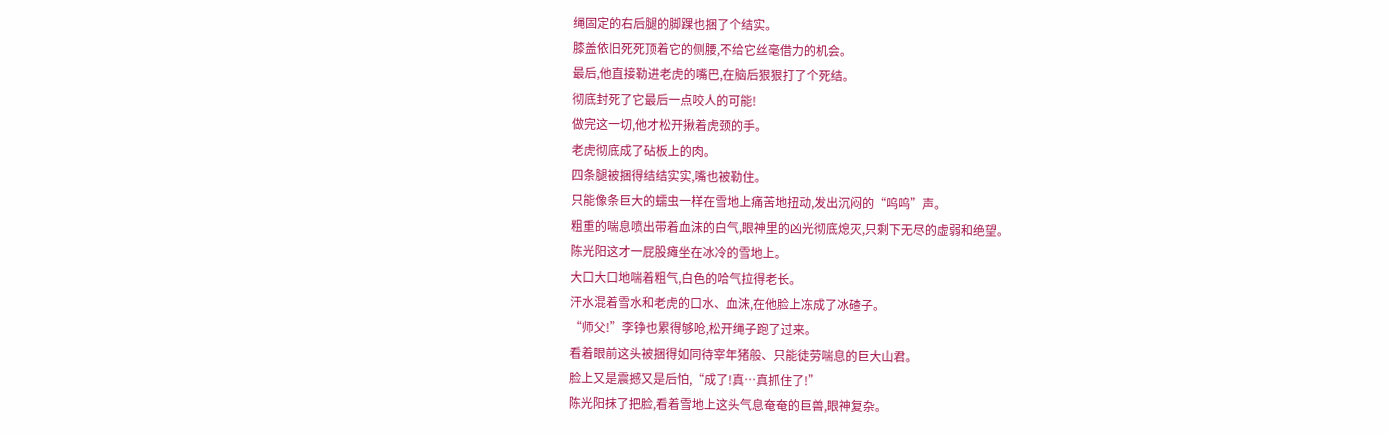绳固定的右后腿的脚踝也捆了个结实。
膝盖依旧死死顶着它的侧腰,不给它丝毫借力的机会。
最后,他直接勒进老虎的嘴巴,在脑后狠狠打了个死结。
彻底封死了它最后一点咬人的可能!
做完这一切,他才松开揪着虎颈的手。
老虎彻底成了砧板上的肉。
四条腿被捆得结结实实,嘴也被勒住。
只能像条巨大的蠕虫一样在雪地上痛苦地扭动,发出沉闷的“呜呜”声。
粗重的喘息喷出带着血沫的白气,眼神里的凶光彻底熄灭,只剩下无尽的虚弱和绝望。
陈光阳这才一屁股瘫坐在冰冷的雪地上。
大口大口地喘着粗气,白色的哈气拉得老长。
汗水混着雪水和老虎的口水、血沫,在他脸上冻成了冰碴子。
“师父!”李铮也累得够呛,松开绳子跑了过来。
看着眼前这头被捆得如同待宰年猪般、只能徒劳喘息的巨大山君。
脸上又是震撼又是后怕,“成了!真…真抓住了!”
陈光阳抹了把脸,看着雪地上这头气息奄奄的巨兽,眼神复杂。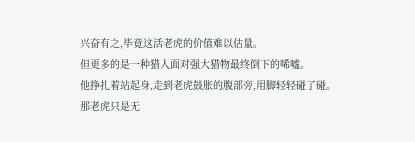兴奋有之,毕竟这活老虎的价值难以估量。
但更多的是一种猎人面对强大猎物最终倒下的唏嘘。
他挣扎着站起身,走到老虎鼓胀的腹部旁,用脚轻轻碰了碰。
那老虎只是无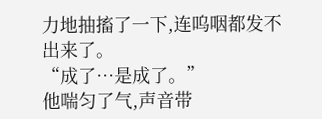力地抽搐了一下,连呜咽都发不出来了。
“成了…是成了。”
他喘匀了气,声音带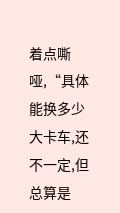着点嘶哑,“具体能换多少大卡车,还不一定,但总算是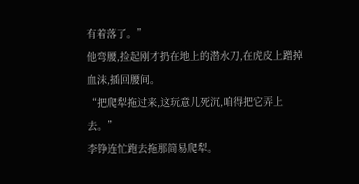有着落了。”
他弯腰,捡起刚才扔在地上的潜水刀,在虎皮上蹭掉血沫,插回腰间。
“把爬犁拖过来,这玩意儿死沉,咱得把它弄上去。”
李铮连忙跑去拖那简易爬犁。